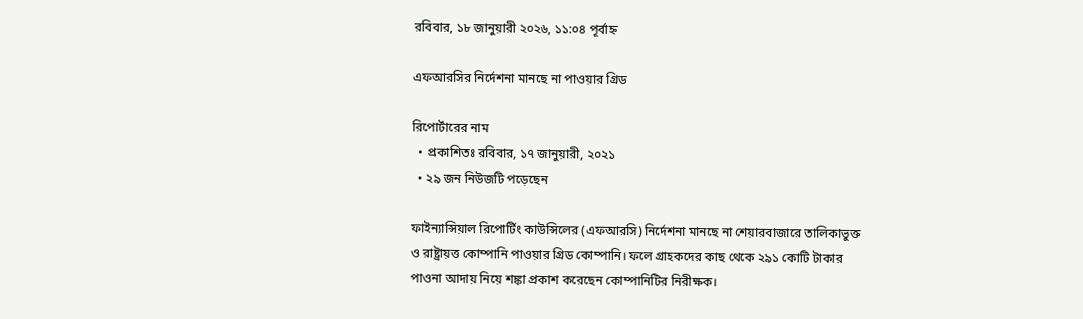রবিবার, ১৮ জানুয়ারী ২০২৬, ১১:০৪ পূর্বাহ্ন

এফআরসির নির্দেশনা মানছে না পাওয়ার গ্রিড

রিপোর্টারের নাম
  • প্রকাশিতঃ রবিবার, ১৭ জানুয়ারী, ২০২১
  • ২৯ জন নিউজটি পড়েছেন

ফাইন্যান্সিয়াল রিপোর্টিং কাউন্সিলের (এফআরসি) নির্দেশনা মানছে না শেয়ারবাজারে তালিকাভুক্ত ও রাষ্ট্রায়ত্ত কোম্পানি পাওয়ার গ্রিড কোম্পানি। ফলে গ্রাহকদের কাছ থেকে ২৯১ কোটি টাকার পাওনা আদায় নিয়ে শঙ্কা প্রকাশ করেছেন কোম্পানিটির নিরীক্ষক।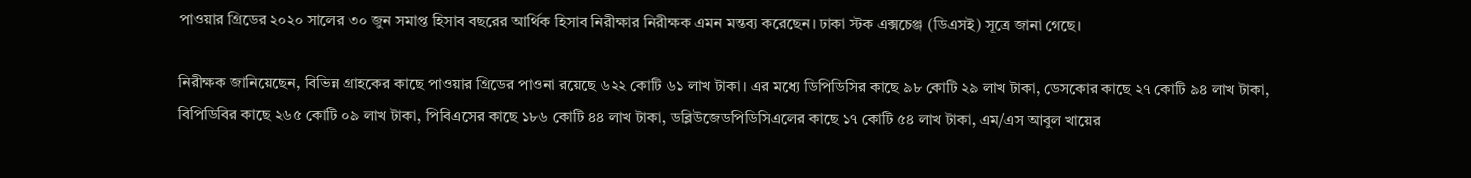পাওয়ার গ্রিডের ২০২০ সালের ৩০ জুন সমাপ্ত হিসাব বছরের আর্থিক হিসাব নিরীক্ষার নিরীক্ষক এমন মন্তব্য করেছেন। ঢাকা স্টক এক্সচেঞ্জ (ডিএসই) সূত্রে জানা গেছে।

নিরীক্ষক জানিয়েছেন, বিভিন্ন গ্রাহকের কাছে পাওয়ার গ্রিডের পাওনা রয়েছে ৬২২ কোটি ৬১ লাখ টাকা। এর মধ্যে ডিপিডিসির কাছে ৯৮ কোটি ২৯ লাখ টাকা, ডেসকোর কাছে ২৭ কোটি ৯৪ লাখ টাকা, বিপিডিবির কাছে ২৬৫ কোটি ০৯ লাখ টাকা, পিবিএসের কাছে ১৮৬ কোটি ৪৪ লাখ টাকা, ডব্লিউজেডপিডিসিএলের কাছে ১৭ কোটি ৫৪ লাখ টাকা, এম/এস আবুল খায়ের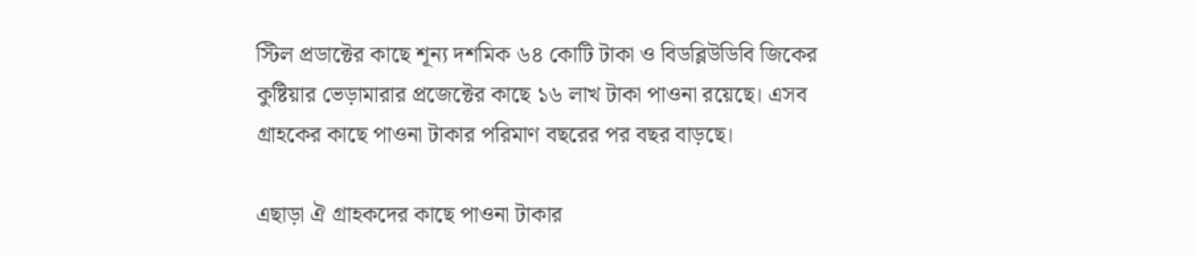স্টিল প্রডাক্টের কাছে শূন্য দশমিক ৬৪ কোটি টাকা ও বিডব্লিউডিবি জিকের কুষ্টিয়ার ভেড়ামারার প্রজেক্টের কাছে ১৬ লাখ টাকা পাওনা রয়েছে। এসব গ্রাহকের কাছে পাওনা টাকার পরিমাণ বছরের পর বছর বাড়ছে।

এছাড়া ঐ গ্রাহকদের কাছে পাওনা টাকার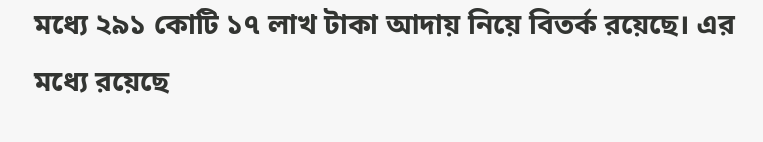মধ্যে ২৯১ কোটি ১৭ লাখ টাকা আদায় নিয়ে বিতর্ক রয়েছে। এর মধ্যে রয়েছে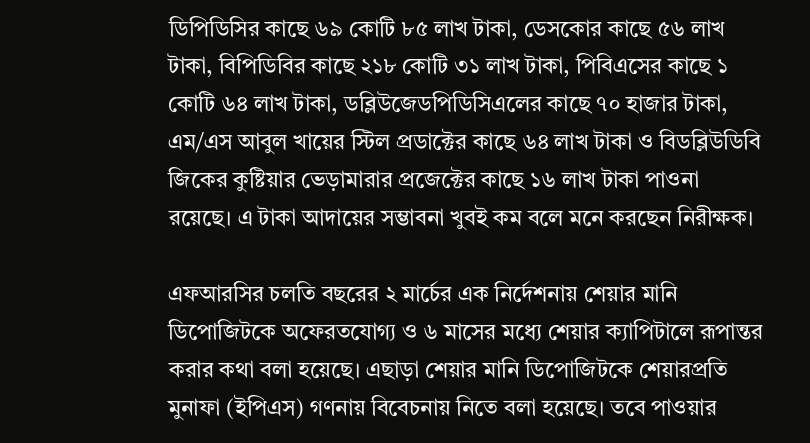ডিপিডিসির কাছে ৬৯ কোটি ৮৫ লাখ টাকা, ডেসকোর কাছে ৫৬ লাখ টাকা, বিপিডিবির কাছে ২১৮ কোটি ৩১ লাখ টাকা, পিবিএসের কাছে ১ কোটি ৬৪ লাখ টাকা, ডব্লিউজেডপিডিসিএলের কাছে ৭০ হাজার টাকা, এম/এস আবুল খায়ের স্টিল প্রডাক্টের কাছে ৬৪ লাখ টাকা ও বিডব্লিউডিবি জিকের কুষ্টিয়ার ভেড়ামারার প্রজেক্টের কাছে ১৬ লাখ টাকা পাওনা রয়েছে। এ টাকা আদায়ের সম্ভাবনা খুবই কম বলে মনে করছেন নিরীক্ষক।

এফআরসির চলতি বছরের ২ মার্চের এক নির্দেশনায় শেয়ার মানি ডিপোজিটকে অফেরতযোগ্য ও ৬ মাসের মধ্যে শেয়ার ক্যাপিটালে রূপান্তর করার কথা বলা হয়েছে। এছাড়া শেয়ার মানি ডিপোজিটকে শেয়ারপ্রতি মুনাফা (ইপিএস) গণনায় বিবেচনায় নিতে বলা হয়েছে। তবে পাওয়ার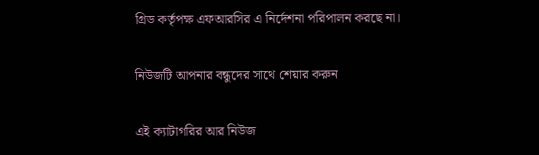গ্রিড কর্তৃপক্ষ এফআরসির এ নির্দেশনা পরিপালন করছে না।

নিউজটি আপনার বন্ধুদের সাথে শেয়ার করুন

এই ক্যাটাগরির আর নিউজ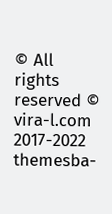© All rights reserved © vira-l.com 2017-2022
themesba-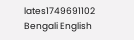lates1749691102
Bengali English